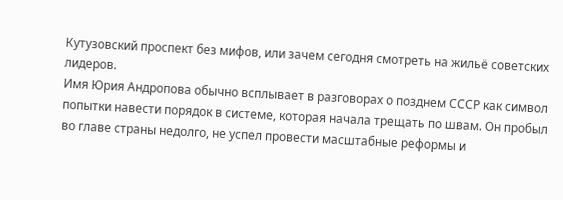Кутузовский проспект без мифов, или зачем сегодня смотреть на жильё советских лидеров.
Имя Юрия Андропова обычно всплывает в разговорах о позднем СССР как символ попытки навести порядок в системе, которая начала трещать по швам. Он пробыл во главе страны недолго, не успел провести масштабные реформы и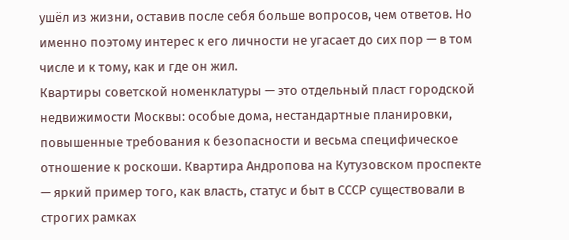ушёл из жизни, оставив после себя больше вопросов, чем ответов. Но именно поэтому интерес к его личности не угасает до сих пор — в том числе и к тому, как и где он жил.
Квартиры советской номенклатуры — это отдельный пласт городской недвижимости Москвы: особые дома, нестандартные планировки, повышенные требования к безопасности и весьма специфическое отношение к роскоши. Квартира Андропова на Кутузовском проспекте — яркий пример того, как власть, статус и быт в СССР существовали в строгих рамках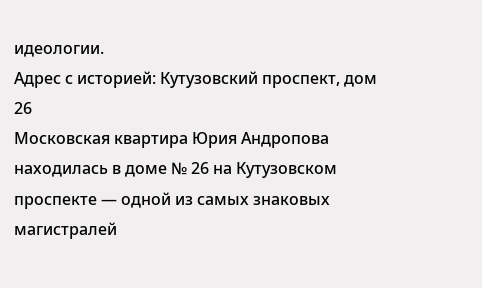идеологии.
Адрес с историей: Кутузовский проспект, дом 26
Московская квартира Юрия Андропова находилась в доме № 26 на Кутузовском проспекте — одной из самых знаковых магистралей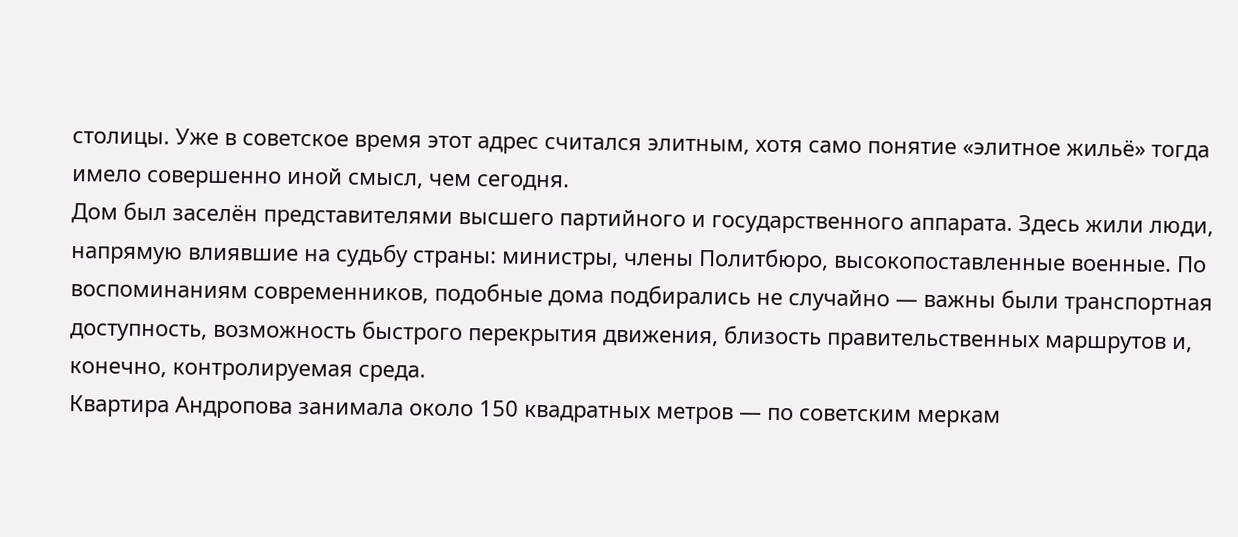столицы. Уже в советское время этот адрес считался элитным, хотя само понятие «элитное жильё» тогда имело совершенно иной смысл, чем сегодня.
Дом был заселён представителями высшего партийного и государственного аппарата. Здесь жили люди, напрямую влиявшие на судьбу страны: министры, члены Политбюро, высокопоставленные военные. По воспоминаниям современников, подобные дома подбирались не случайно — важны были транспортная доступность, возможность быстрого перекрытия движения, близость правительственных маршрутов и, конечно, контролируемая среда.
Квартира Андропова занимала около 150 квадратных метров — по советским меркам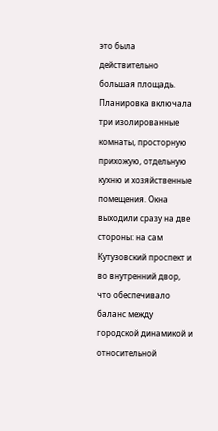это была действительно большая площадь. Планировка включала три изолированные комнаты, просторную прихожую, отдельную кухню и хозяйственные помещения. Окна выходили сразу на две стороны: на сам Кутузовский проспект и во внутренний двор, что обеспечивало баланс между городской динамикой и относительной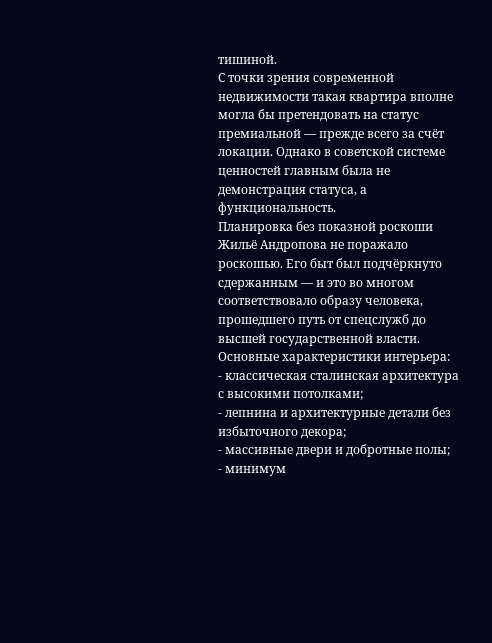тишиной.
С точки зрения современной недвижимости такая квартира вполне могла бы претендовать на статус премиальной — прежде всего за счёт локации. Однако в советской системе ценностей главным была не демонстрация статуса, а функциональность.
Планировка без показной роскоши
Жильё Андропова не поражало роскошью. Его быт был подчёркнуто сдержанным — и это во многом соответствовало образу человека, прошедшего путь от спецслужб до высшей государственной власти.
Основные характеристики интерьера:
- классическая сталинская архитектура с высокими потолками;
- лепнина и архитектурные детали без избыточного декора;
- массивные двери и добротные полы;
- минимум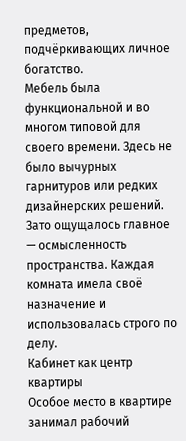предметов, подчёркивающих личное богатство.
Мебель была функциональной и во многом типовой для своего времени. Здесь не было вычурных гарнитуров или редких дизайнерских решений. Зато ощущалось главное — осмысленность пространства. Каждая комната имела своё назначение и использовалась строго по делу.
Кабинет как центр квартиры
Особое место в квартире занимал рабочий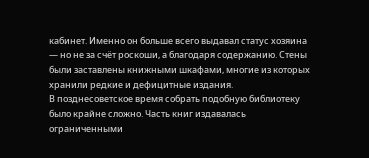кабинет. Именно он больше всего выдавал статус хозяина — но не за счёт роскоши, а благодаря содержанию. Стены были заставлены книжными шкафами, многие из которых хранили редкие и дефицитные издания.
В позднесоветское время собрать подобную библиотеку было крайне сложно. Часть книг издавалась ограниченными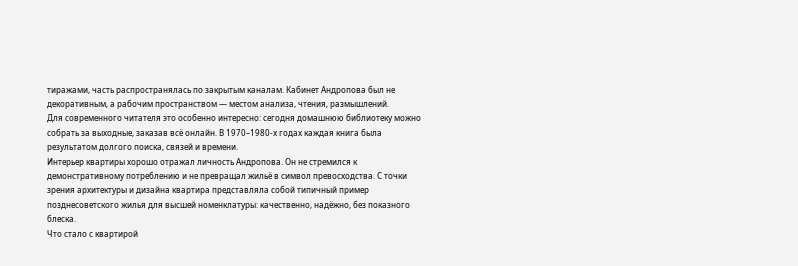тиражами, часть распространялась по закрытым каналам. Кабинет Андропова был не декоративным, а рабочим пространством — местом анализа, чтения, размышлений.
Для современного читателя это особенно интересно: сегодня домашнюю библиотеку можно собрать за выходные, заказав всё онлайн. В 1970–1980-х годах каждая книга была результатом долгого поиска, связей и времени.
Интерьер квартиры хорошо отражал личность Андропова. Он не стремился к демонстративному потреблению и не превращал жильё в символ превосходства. С точки зрения архитектуры и дизайна квартира представляла собой типичный пример позднесоветского жилья для высшей номенклатуры: качественно, надёжно, без показного блеска.
Что стало с квартирой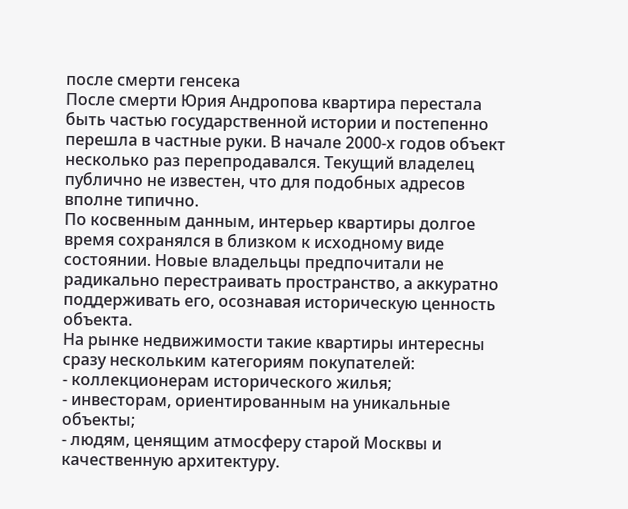после смерти генсека
После смерти Юрия Андропова квартира перестала быть частью государственной истории и постепенно перешла в частные руки. В начале 2000-х годов объект несколько раз перепродавался. Текущий владелец публично не известен, что для подобных адресов вполне типично.
По косвенным данным, интерьер квартиры долгое время сохранялся в близком к исходному виде состоянии. Новые владельцы предпочитали не радикально перестраивать пространство, а аккуратно поддерживать его, осознавая историческую ценность объекта.
На рынке недвижимости такие квартиры интересны сразу нескольким категориям покупателей:
- коллекционерам исторического жилья;
- инвесторам, ориентированным на уникальные объекты;
- людям, ценящим атмосферу старой Москвы и качественную архитектуру.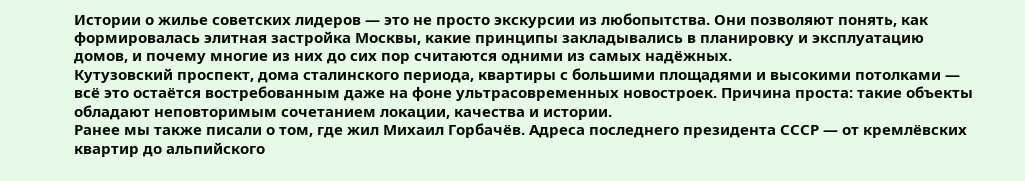Истории о жилье советских лидеров — это не просто экскурсии из любопытства. Они позволяют понять, как формировалась элитная застройка Москвы, какие принципы закладывались в планировку и эксплуатацию домов, и почему многие из них до сих пор считаются одними из самых надёжных.
Кутузовский проспект, дома сталинского периода, квартиры с большими площадями и высокими потолками — всё это остаётся востребованным даже на фоне ультрасовременных новостроек. Причина проста: такие объекты обладают неповторимым сочетанием локации, качества и истории.
Ранее мы также писали о том, где жил Михаил Горбачёв. Адреса последнего президента СССР — от кремлёвских квартир до альпийского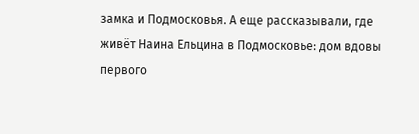замка и Подмосковья. А еще рассказывали, где живёт Наина Ельцина в Подмосковье: дом вдовы первого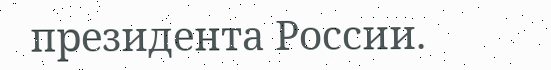президента России.